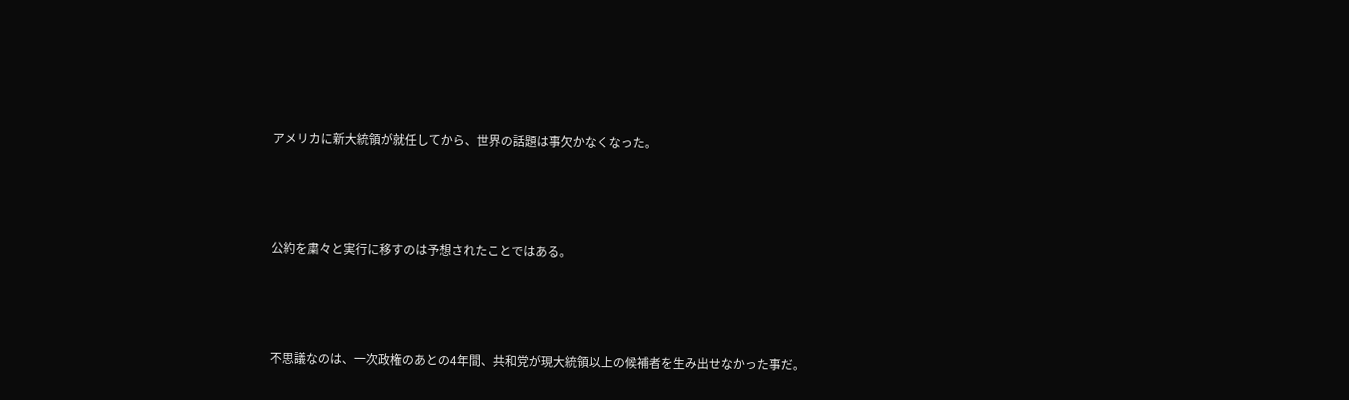アメリカに新大統領が就任してから、世界の話題は事欠かなくなった。




公約を粛々と実行に移すのは予想されたことではある。




不思議なのは、一次政権のあとの4年間、共和党が現大統領以上の候補者を生み出せなかった事だ。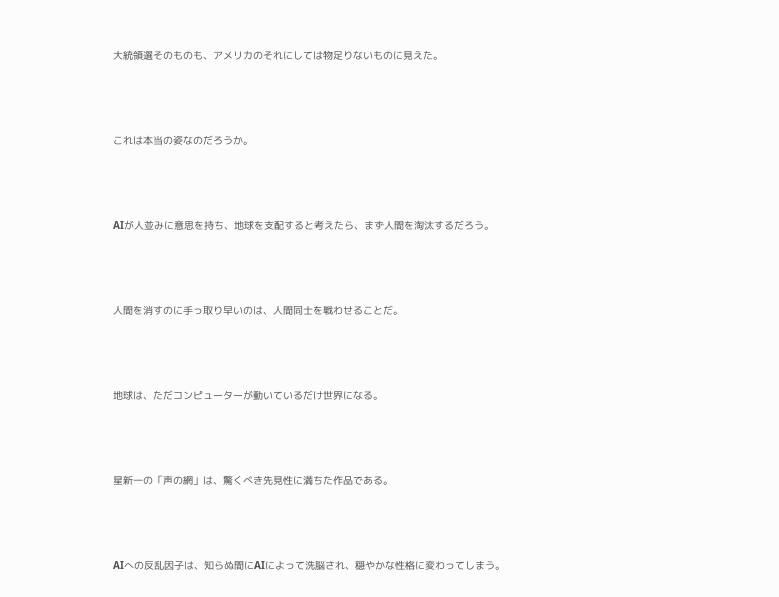大統領選そのものも、アメリカのそれにしては物足りないものに見えた。




これは本当の姿なのだろうか。




AIが人並みに意思を持ち、地球を支配すると考えたら、まず人間を淘汰するだろう。




人間を消すのに手っ取り早いのは、人間同士を戦わせることだ。




地球は、ただコンピューターが動いているだけ世界になる。




星新一の「声の網」は、驚くべき先見性に満ちた作品である。




AIへの反乱因子は、知らぬ間にAIによって洗脳され、穏やかな性格に変わってしまう。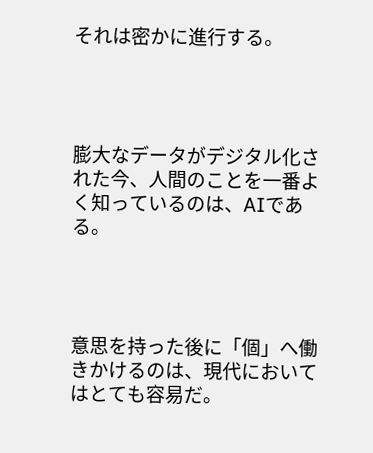それは密かに進行する。




膨大なデータがデジタル化された今、人間のことを一番よく知っているのは、AIである。




意思を持った後に「個」へ働きかけるのは、現代においてはとても容易だ。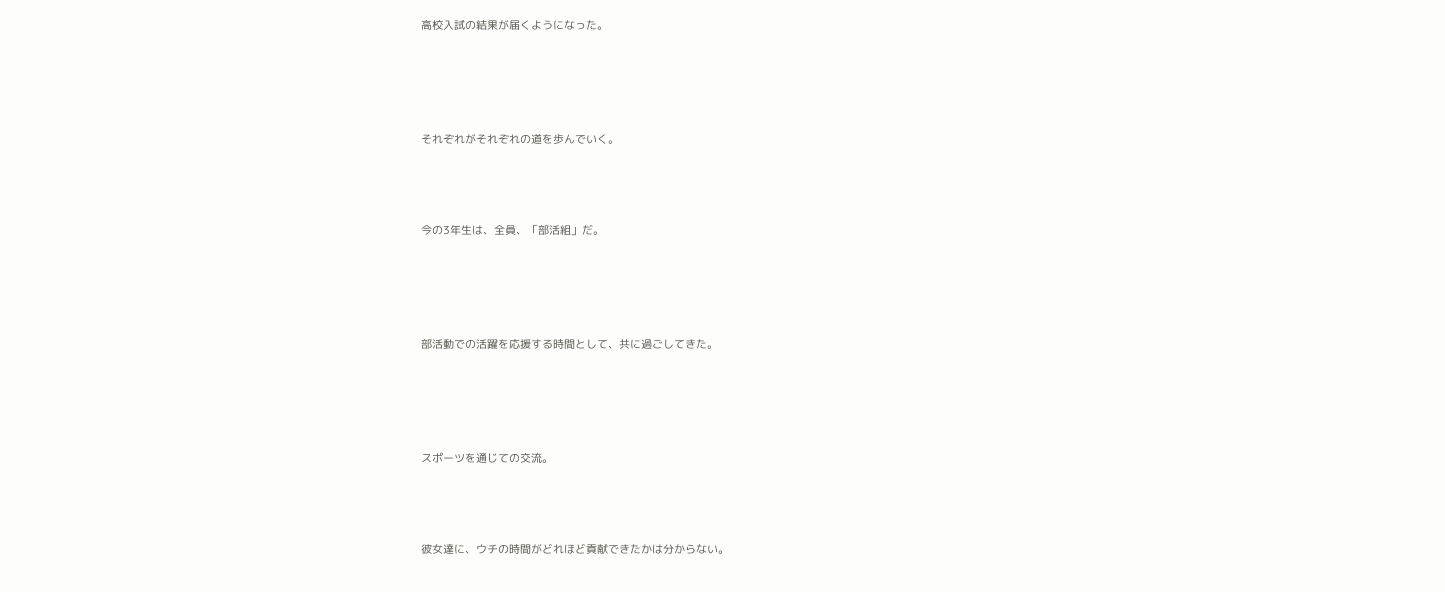高校入試の結果が届くようになった。




それぞれがそれぞれの道を歩んでいく。



今の3年生は、全員、「部活組」だ。




部活動での活躍を応援する時間として、共に過ごしてきた。




スポーツを通じての交流。



彼女達に、ウチの時間がどれほど貢献できたかは分からない。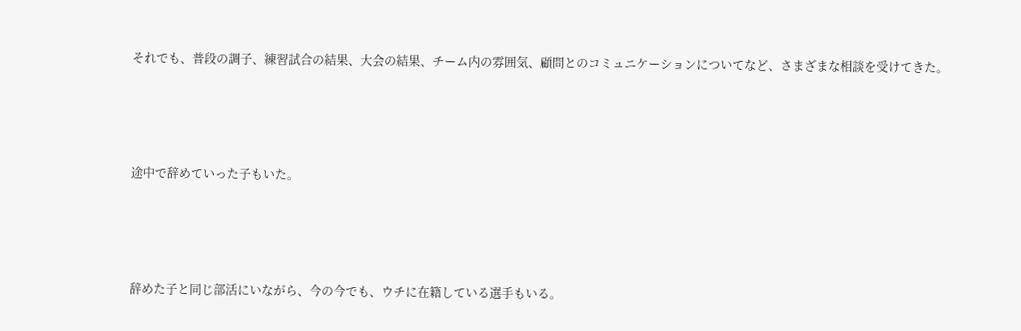それでも、普段の調子、練習試合の結果、大会の結果、チーム内の雰囲気、顧問とのコミュニケーションについてなど、さまざまな相談を受けてきた。




途中で辞めていった子もいた。




辞めた子と同じ部活にいながら、今の今でも、ウチに在籍している選手もいる。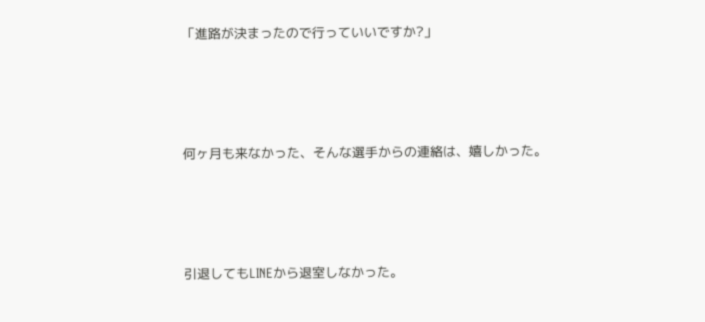「進路が決まったので行っていいですか?」




何ヶ月も来なかった、そんな選手からの連絡は、嬉しかった。




引退してもLINEから退室しなかった。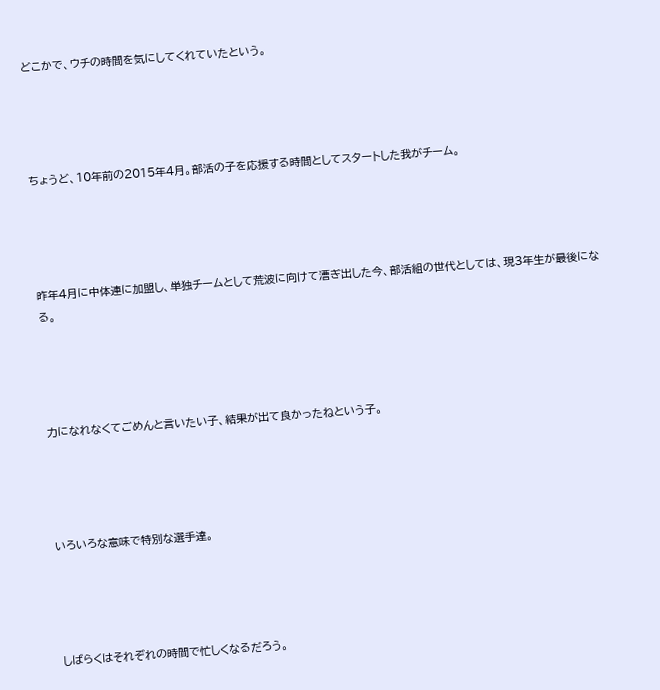どこかで、ウチの時間を気にしてくれていたという。




ちょうど、10年前の2015年4月。部活の子を応援する時間としてスタートした我がチーム。




昨年4月に中体連に加盟し、単独チームとして荒波に向けて漕ぎ出した今、部活組の世代としては、現3年生が最後になる。




力になれなくてごめんと言いたい子、結果が出て良かったねという子。




いろいろな意味で特別な選手達。




しばらくはそれぞれの時間で忙しくなるだろう。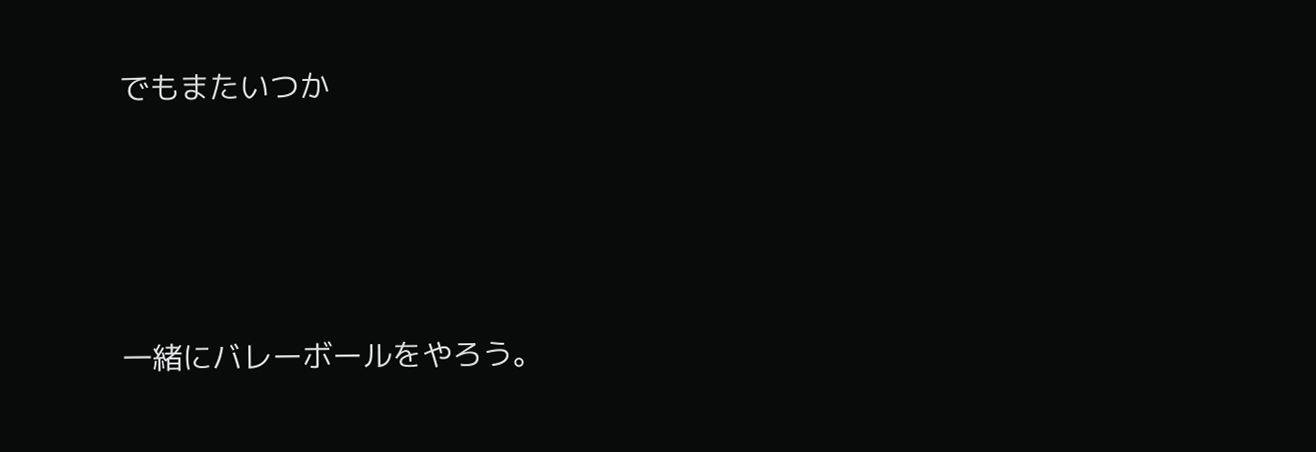でもまたいつか




一緒にバレーボールをやろう。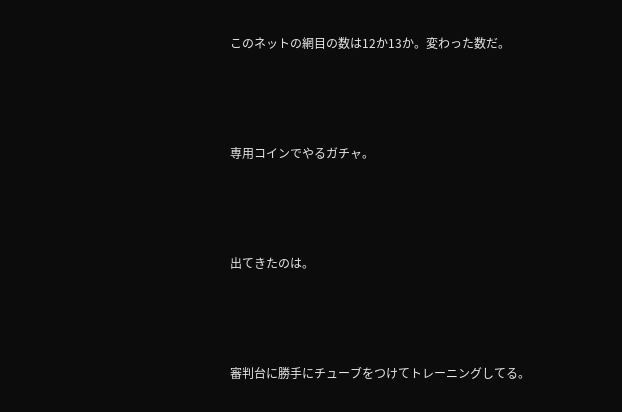このネットの網目の数は12か13か。変わった数だ。




専用コインでやるガチャ。




出てきたのは。




審判台に勝手にチューブをつけてトレーニングしてる。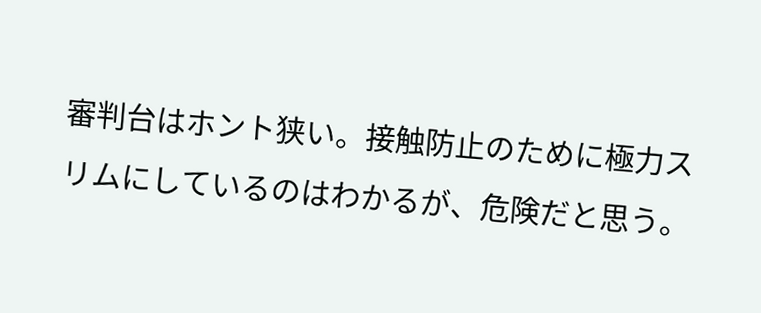審判台はホント狭い。接触防止のために極力スリムにしているのはわかるが、危険だと思う。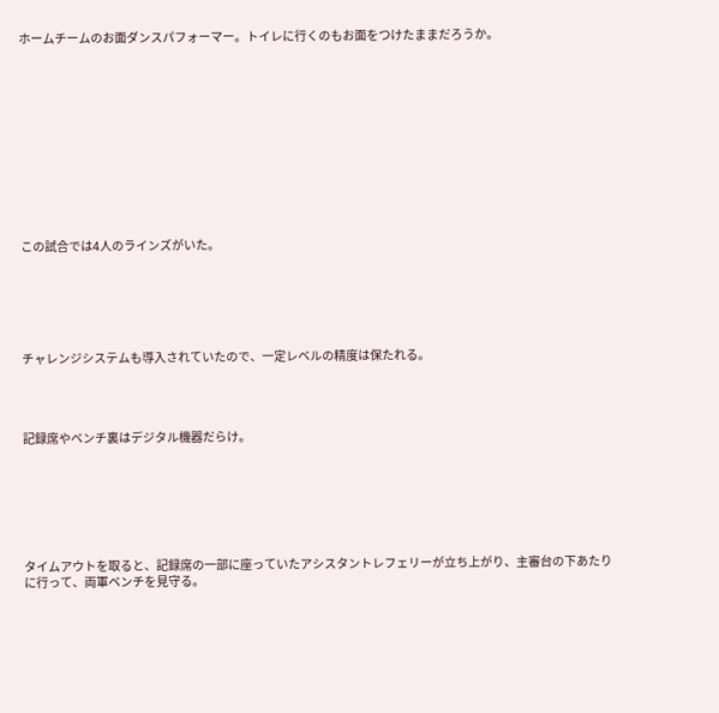ホームチームのお面ダンスパフォーマー。トイレに行くのもお面をつけたままだろうか。












この試合では4人のラインズがいた。






チャレンジシステムも導入されていたので、一定レベルの精度は保たれる。




記録席やベンチ裏はデジタル機器だらけ。







タイムアウトを取ると、記録席の一部に座っていたアシスタントレフェリーが立ち上がり、主審台の下あたりに行って、両軍ベンチを見守る。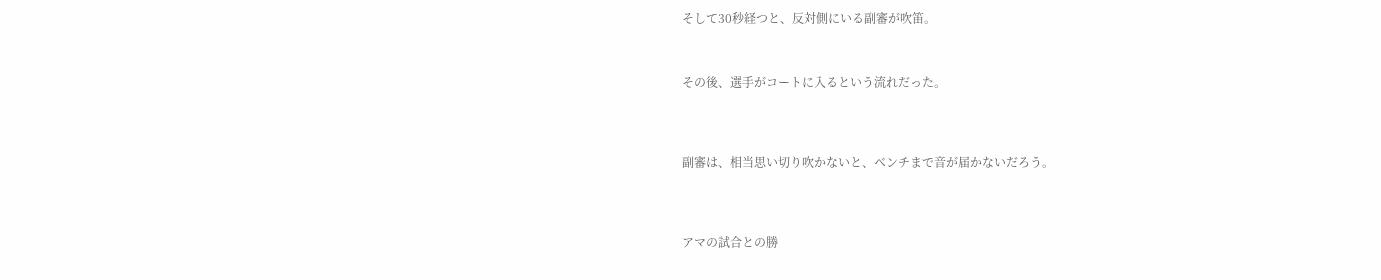そして30秒経つと、反対側にいる副審が吹笛。



その後、選手がコートに入るという流れだった。




副審は、相当思い切り吹かないと、ベンチまで音が届かないだろう。




アマの試合との勝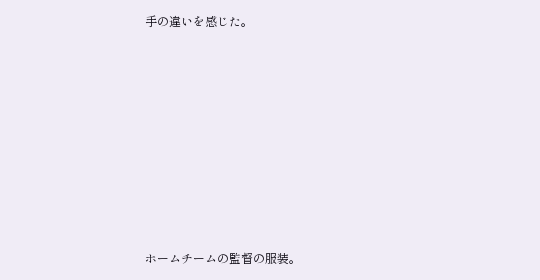手の違いを感じた。











ホームチームの監督の服装。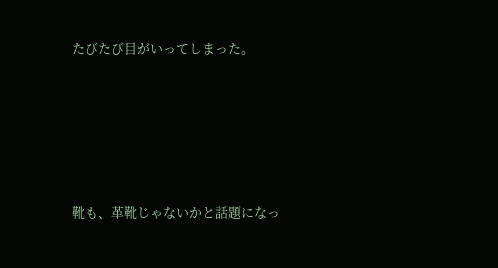たびたび目がいってしまった。





靴も、革靴じゃないかと話題になっ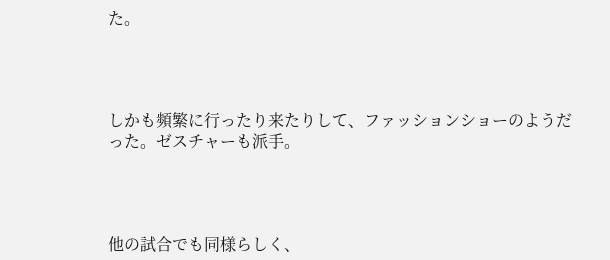た。




しかも頻繁に行ったり来たりして、ファッションショーのようだった。ゼスチャーも派手。




他の試合でも同様らしく、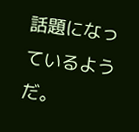話題になっているようだ。